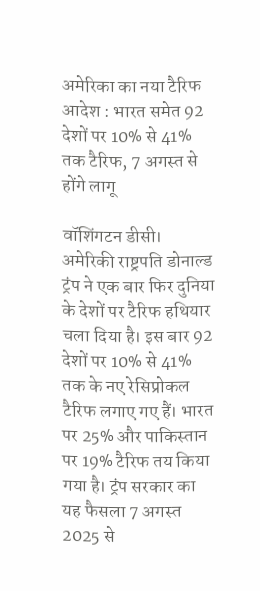अमेरिका का नया टैरिफ आदेश : भारत समेत 92 देशों पर 10% से 41% तक टैरिफ, 7 अगस्त से होंगे लागू

वॉशिंगटन डीसी। अमेरिकी राष्ट्रपति डोनाल्ड ट्रंप ने एक बार फिर दुनिया के देशों पर टैरिफ हथियार चला दिया है। इस बार 92 देशों पर 10% से 41% तक के नए रेसिप्रोकल टैरिफ लगाए गए हैं। भारत पर 25% और पाकिस्तान पर 19% टैरिफ तय किया गया है। ट्रंप सरकार का यह फैसला 7 अगस्त 2025 से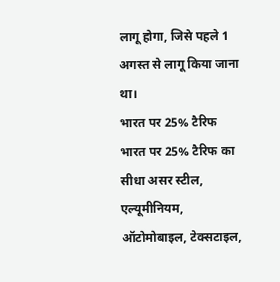लागू होगा, जिसे पहले 1 अगस्त से लागू किया जाना था।
भारत पर 25% टैरिफ
भारत पर 25% टैरिफ का सीधा असर स्टील, एल्यूमीनियम, ऑटोमोबाइल, टेक्सटाइल,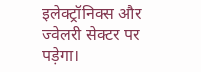इलेक्ट्रॉनिक्स और ज्वेलरी सेक्टर पर पड़ेगा।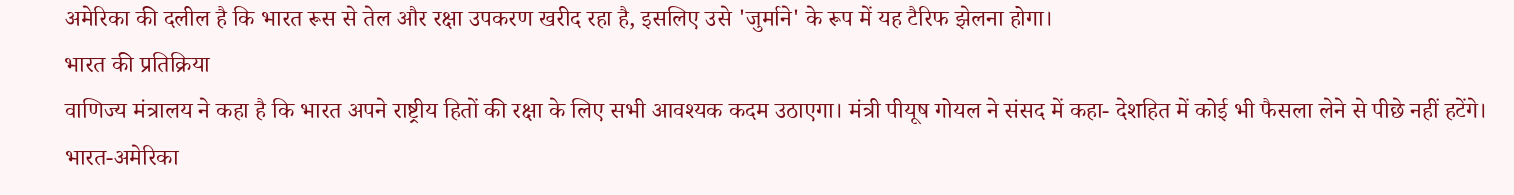अमेरिका की दलील है कि भारत रूस से तेल और रक्षा उपकरण खरीद रहा है, इसलिए उसे 'जुर्माने' के रूप में यह टैरिफ झेलना होगा।
भारत की प्रतिक्रिया
वाणिज्य मंत्रालय ने कहा है कि भारत अपने राष्ट्रीय हितों की रक्षा के लिए सभी आवश्यक कदम उठाएगा। मंत्री पीयूष गोयल ने संसद में कहा- देशहित में कोई भी फैसला लेने से पीछे नहीं हटेंगे।
भारत-अमेरिका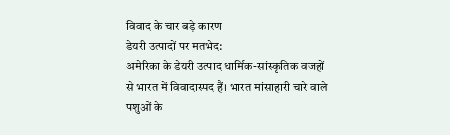विवाद के चार बड़े कारण
डेयरी उत्पादों पर मतभेद:
अमेरिका के डेयरी उत्पाद धार्मिक-सांस्कृतिक वजहों से भारत में विवादास्पद हैं। भारत मांसाहारी चारे वाले पशुओं के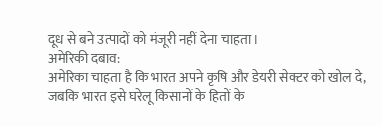दूध से बने उत्पादों को मंजूरी नहीं देना चाहता।
अमेरिकी दबाव:
अमेरिका चाहता है कि भारत अपने कृषि और डेयरी सेक्टर को खोल दे, जबकि भारत इसे घरेलू किसानों के हितों के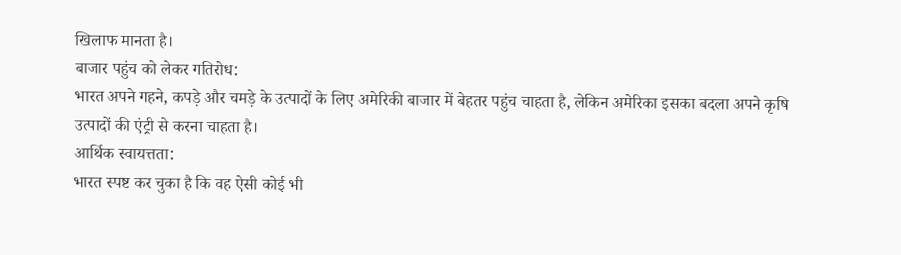खिलाफ मानता है।
बाजार पहुंच को लेकर गतिरोध:
भारत अपने गहने, कपड़े और चमड़े के उत्पादों के लिए अमेरिकी बाजार में बेहतर पहुंच चाहता है, लेकिन अमेरिका इसका बदला अपने कृषि उत्पादों की एंट्री से करना चाहता है।
आर्थिक स्वायत्तता:
भारत स्पष्ट कर चुका है कि वह ऐसी कोई भी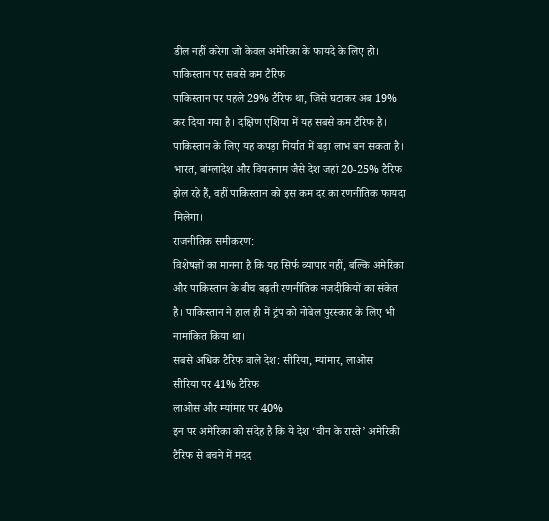डील नहीं करेगा जो केवल अमेरिका के फायदे के लिए हो।
पाकिस्तान पर सबसे कम टैरिफ
पाकिस्तान पर पहले 29% टैरिफ था, जिसे घटाकर अब 19% कर दिया गया है। दक्षिण एशिया में यह सबसे कम टैरिफ है। पाकिस्तान के लिए यह कपड़ा निर्यात में बड़ा लाभ बन सकता है। भारत, बांग्लादेश और वियतनाम जैसे देश जहां 20-25% टैरिफ झेल रहे हैं, वहीं पाकिस्तान को इस कम दर का रणनीतिक फायदा मिलेगा।
राजनीतिक समीकरण:
विशेषज्ञों का मानना है कि यह सिर्फ व्यापार नहीं, बल्कि अमेरिका और पाकिस्तान के बीच बढ़ती रणनीतिक नजदीकियों का संकेत है। पाकिस्तान ने हाल ही में ट्रंप को नोबेल पुरस्कार के लिए भी नामांकित किया था।
सबसे अधिक टैरिफ वाले देश: सीरिया, म्यांमार, लाओस
सीरिया पर 41% टैरिफ
लाओस और म्यांमार पर 40%
इन पर अमेरिका को संदेह है कि ये देश ‘चीन के रास्ते’ अमेरिकी टैरिफ से बचने में मदद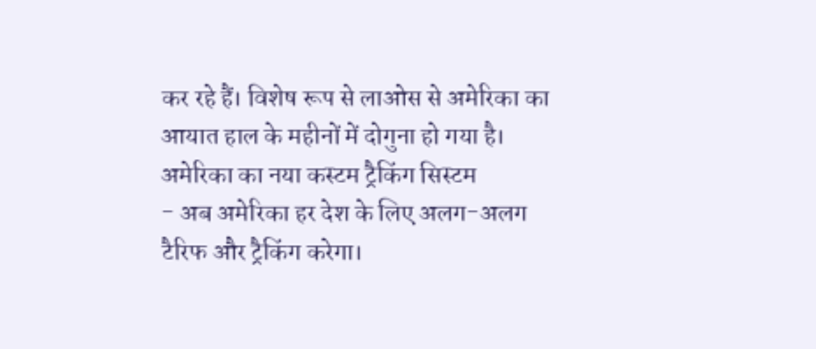कर रहे हैं। विशेष रूप से लाओस से अमेरिका का आयात हाल के महीनों में दोगुना हो गया है।
अमेरिका का नया कस्टम ट्रैकिंग सिस्टम
- अब अमेरिका हर देश के लिए अलग-अलग टैरिफ और ट्रैकिंग करेगा।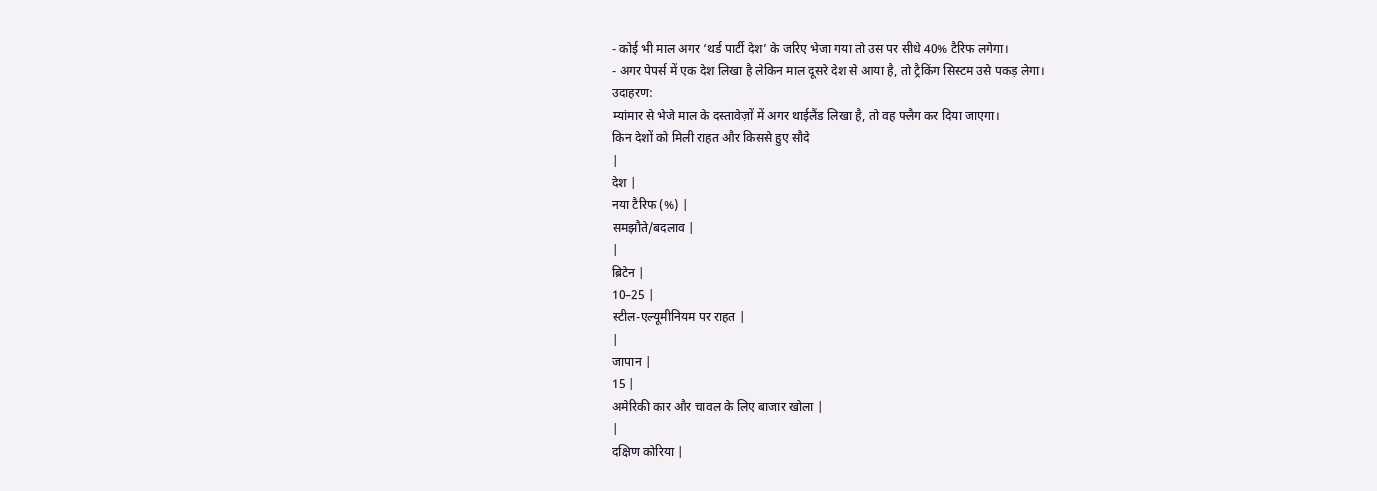- कोई भी माल अगर ‘थर्ड पार्टी देश’ के जरिए भेजा गया तो उस पर सीधे 40% टैरिफ लगेगा।
- अगर पेपर्स में एक देश लिखा है लेकिन माल दूसरे देश से आया है, तो ट्रैकिंग सिस्टम उसे पकड़ लेगा।
उदाहरण:
म्यांमार से भेजे माल के दस्तावेज़ों में अगर थाईलैंड लिखा है, तो वह फ्लैग कर दिया जाएगा।
किन देशों को मिली राहत और किससे हुए सौदे
|
देश |
नया टैरिफ (%) |
समझौते/बदलाव |
|
ब्रिटेन |
10–25 |
स्टील-एल्यूमीनियम पर राहत |
|
जापान |
15 |
अमेरिकी कार और चावल के लिए बाजार खोला |
|
दक्षिण कोरिया |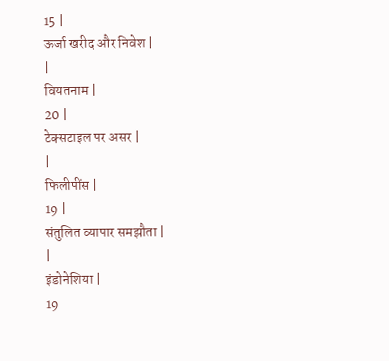15 |
ऊर्जा खरीद और निवेश |
|
वियतनाम |
20 |
टेक्सटाइल पर असर |
|
फिलीपींस |
19 |
संतुलित व्यापार समझौता |
|
इंडोनेशिया |
19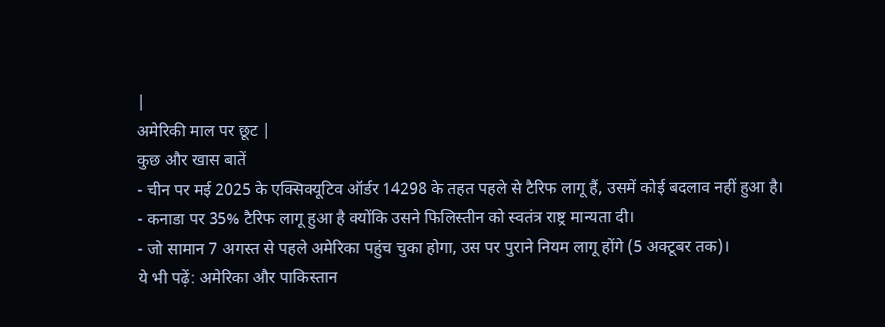|
अमेरिकी माल पर छूट |
कुछ और खास बातें
- चीन पर मई 2025 के एक्सिक्यूटिव ऑर्डर 14298 के तहत पहले से टैरिफ लागू हैं, उसमें कोई बदलाव नहीं हुआ है।
- कनाडा पर 35% टैरिफ लागू हुआ है क्योंकि उसने फिलिस्तीन को स्वतंत्र राष्ट्र मान्यता दी।
- जो सामान 7 अगस्त से पहले अमेरिका पहुंच चुका होगा, उस पर पुराने नियम लागू होंगे (5 अक्टूबर तक)।
ये भी पढ़ें: अमेरिका और पाकिस्तान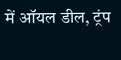में ऑयल डील, ट्रंप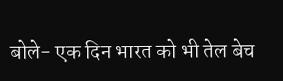बोले- एक दिन भारत को भी तेल बेच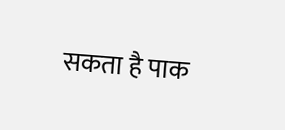सकता है पाक